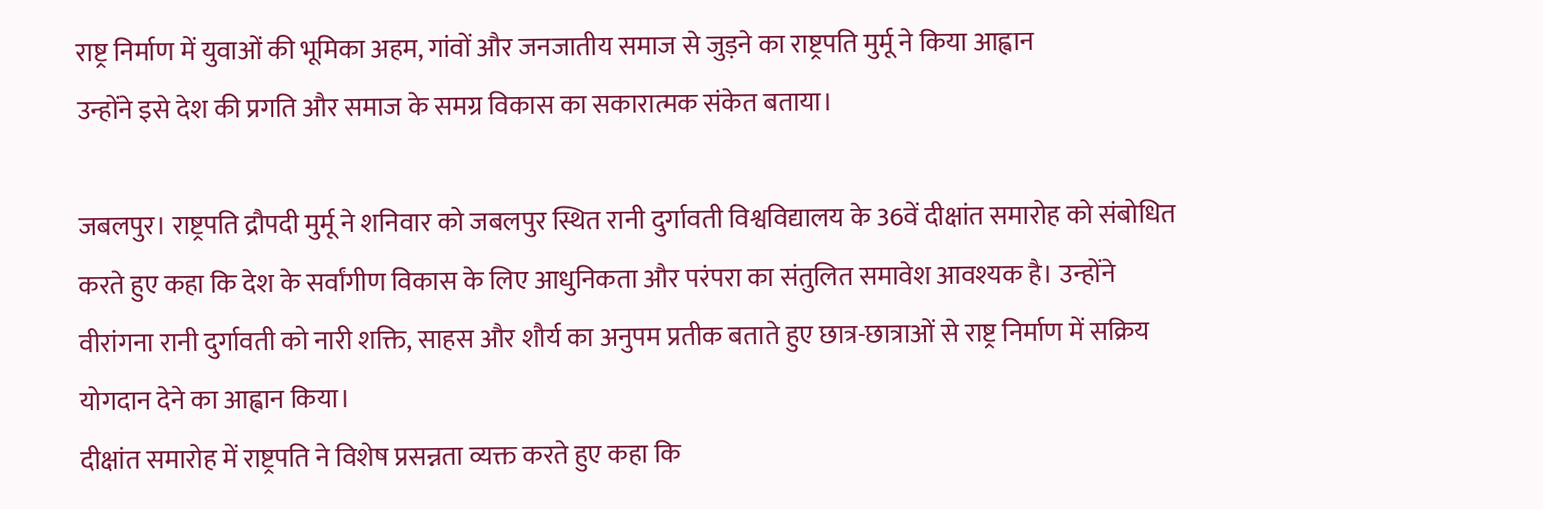राष्ट्र निर्माण में युवाओं की भूमिका अहम, गांवों और जनजातीय समाज से जुड़ने का राष्ट्रपति मुर्मू ने किया आह्वान
उन्होंने इसे देश की प्रगति और समाज के समग्र विकास का सकारात्मक संकेत बताया।

जबलपुर। राष्ट्रपति द्रौपदी मुर्मू ने शनिवार को जबलपुर स्थित रानी दुर्गावती विश्वविद्यालय के 36वें दीक्षांत समारोह को संबोधित करते हुए कहा कि देश के सर्वांगीण विकास के लिए आधुनिकता और परंपरा का संतुलित समावेश आवश्यक है। उन्होंने वीरांगना रानी दुर्गावती को नारी शक्ति, साहस और शौर्य का अनुपम प्रतीक बताते हुए छात्र-छात्राओं से राष्ट्र निर्माण में सक्रिय योगदान देने का आह्वान किया।
दीक्षांत समारोह में राष्ट्रपति ने विशेष प्रसन्नता व्यक्त करते हुए कहा कि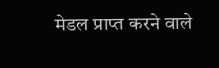मेडल प्राप्त करने वाले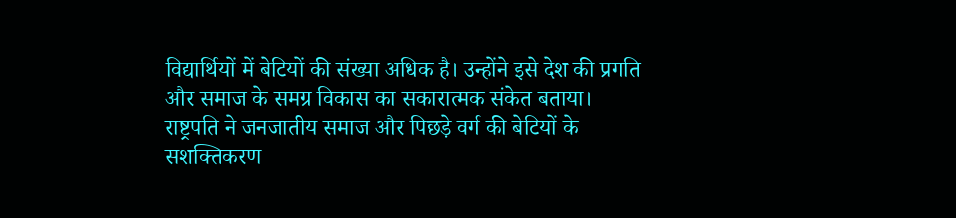विद्यार्थियों में बेटियों की संख्या अधिक है। उन्होंने इसे देश की प्रगति और समाज के समग्र विकास का सकारात्मक संकेत बताया।
राष्ट्रपति ने जनजातीय समाज और पिछड़े वर्ग की बेटियों के सशक्तिकरण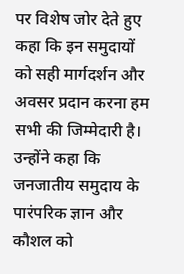पर विशेष जोर देते हुए कहा कि इन समुदायों को सही मार्गदर्शन और अवसर प्रदान करना हम सभी की जिम्मेदारी है। उन्होंने कहा कि जनजातीय समुदाय के पारंपरिक ज्ञान और कौशल को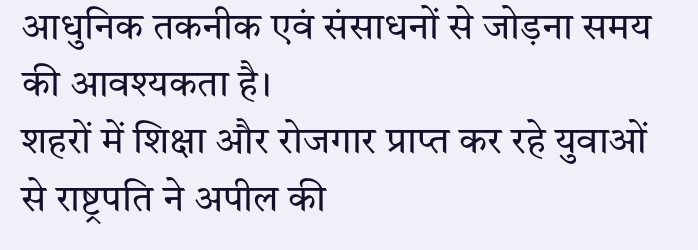आधुनिक तकनीक एवं संसाधनों से जोड़ना समय की आवश्यकता है।
शहरों में शिक्षा और रोजगार प्राप्त कर रहे युवाओं से राष्ट्रपति ने अपील की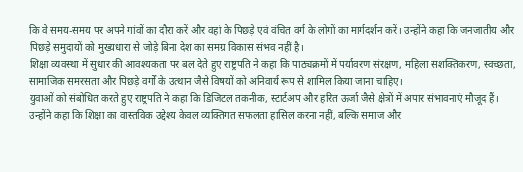कि वे समय-समय पर अपने गांवों का दौरा करें और वहां के पिछड़े एवं वंचित वर्ग के लोगों का मार्गदर्शन करें। उन्होंने कहा कि जनजातीय और पिछड़े समुदायों को मुख्यधारा से जोड़े बिना देश का समग्र विकास संभव नहीं है।
शिक्षा व्यवस्था में सुधार की आवश्यकता पर बल देते हुए राष्ट्रपति ने कहा कि पाठ्यक्रमों में पर्यावरण संरक्षण, महिला सशक्तिकरण, स्वच्छता, सामाजिक समरसता और पिछड़े वर्गों के उत्थान जैसे विषयों को अनिवार्य रूप से शामिल किया जाना चाहिए।
युवाओं को संबोधित करते हुए राष्ट्रपति ने कहा कि डिजिटल तकनीक, स्टार्टअप और हरित ऊर्जा जैसे क्षेत्रों में अपार संभावनाएं मौजूद हैं। उन्होंने कहा कि शिक्षा का वास्तविक उद्देश्य केवल व्यक्तिगत सफलता हासिल करना नहीं, बल्कि समाज और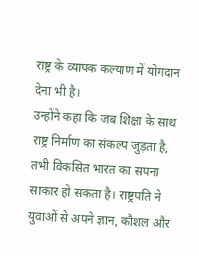राष्ट्र के व्यापक कल्याण में योगदान देना भी है।
उन्होंने कहा कि जब शिक्षा के साथ राष्ट्र निर्माण का संकल्प जुड़ता है, तभी विकसित भारत का सपना साकार हो सकता है। राष्ट्रपति ने युवाओं से अपने ज्ञान, कौशल और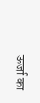ऊर्जा का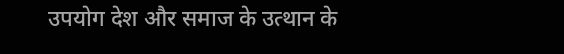उपयोग देश और समाज के उत्थान के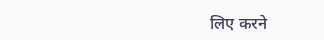लिए करने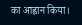का आह्वान किया।